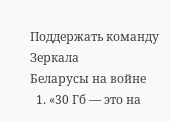Поддержать команду Зеркала
Беларусы на войне
  1. «30 Гб — это на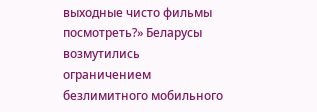выходные чисто фильмы посмотреть?» Беларусы возмутились ограничением безлимитного мобильного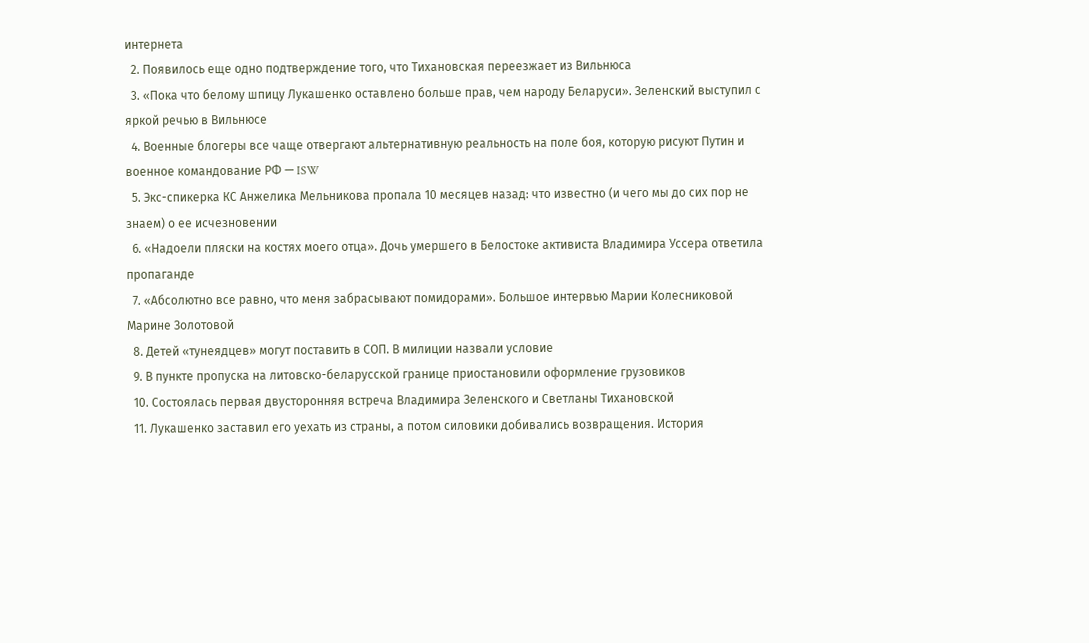интернета
  2. Появилось еще одно подтверждение того, что Тихановская переезжает из Вильнюса
  3. «Пока что белому шпицу Лукашенко оставлено больше прав, чем народу Беларуси». Зеленский выступил с яркой речью в Вильнюсе
  4. Военные блогеры все чаще отвергают альтернативную реальность на поле боя, которую рисуют Путин и военное командование РФ — ISW
  5. Экс-спикерка КС Анжелика Мельникова пропала 10 месяцев назад: что известно (и чего мы до сих пор не знаем) о ее исчезновении
  6. «Надоели пляски на костях моего отца». Дочь умершего в Белостоке активиста Владимира Уссера ответила пропаганде
  7. «Абсолютно все равно, что меня забрасывают помидорами». Большое интервью Марии Колесниковой Марине Золотовой
  8. Детей «тунеядцев» могут поставить в СОП. В милиции назвали условие
  9. В пункте пропуска на литовско-беларусской границе приостановили оформление грузовиков
  10. Состоялась первая двусторонняя встреча Владимира Зеленского и Светланы Тихановской
  11. Лукашенко заставил его уехать из страны, а потом силовики добивались возвращения. История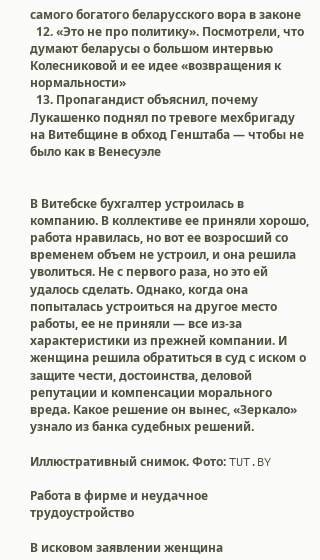самого богатого беларусского вора в законе
  12. «Это не про политику». Посмотрели, что думают беларусы о большом интервью Колесниковой и ее идее «возвращения к нормальности»
  13. Пропагандист объяснил, почему Лукашенко поднял по тревоге мехбригаду на Витебщине в обход Генштаба — чтобы не было как в Венесуэле


В Витебске бухгалтер устроилась в компанию. В коллективе ее приняли хорошо, работа нравилась, но вот ее возросший со временем объем не устроил, и она решила уволиться. Не с первого раза, но это ей удалось сделать. Однако, когда она попыталась устроиться на другое место работы, ее не приняли — все из-за характеристики из прежней компании. И женщина решила обратиться в суд с иском о защите чести, достоинства, деловой репутации и компенсации морального вреда. Какое решение он вынес, «Зеркало» узнало из банка судебных решений.

Иллюстративный снимок. Фото: TUT.BY

Работа в фирме и неудачное трудоустройство

В исковом заявлении женщина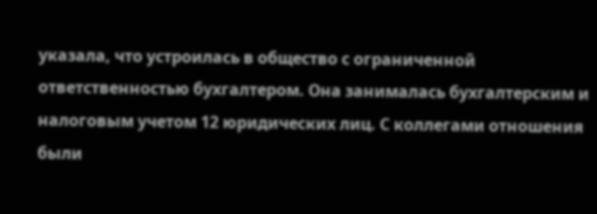указала, что устроилась в общество с ограниченной ответственностью бухгалтером. Она занималась бухгалтерским и налоговым учетом 12 юридических лиц. С коллегами отношения были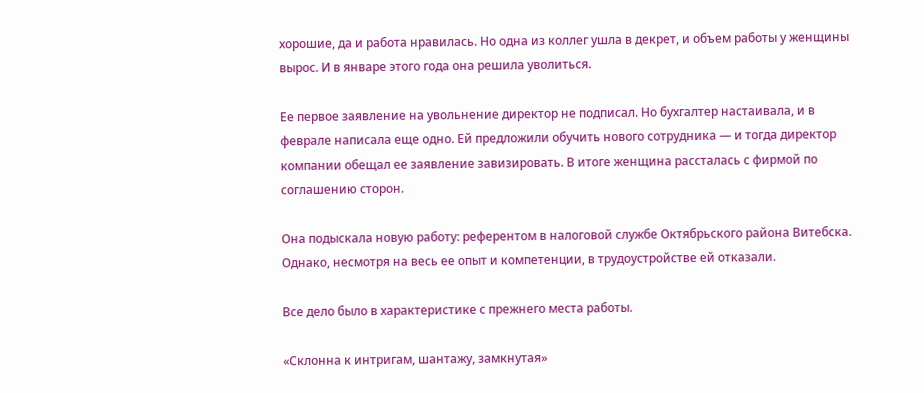хорошие, да и работа нравилась. Но одна из коллег ушла в декрет, и объем работы у женщины вырос. И в январе этого года она решила уволиться.

Ее первое заявление на увольнение директор не подписал. Но бухгалтер настаивала, и в феврале написала еще одно. Ей предложили обучить нового сотрудника — и тогда директор компании обещал ее заявление завизировать. В итоге женщина рассталась с фирмой по соглашению сторон.

Она подыскала новую работу: референтом в налоговой службе Октябрьского района Витебска. Однако, несмотря на весь ее опыт и компетенции, в трудоустройстве ей отказали.

Все дело было в характеристике с прежнего места работы.

«Склонна к интригам, шантажу, замкнутая»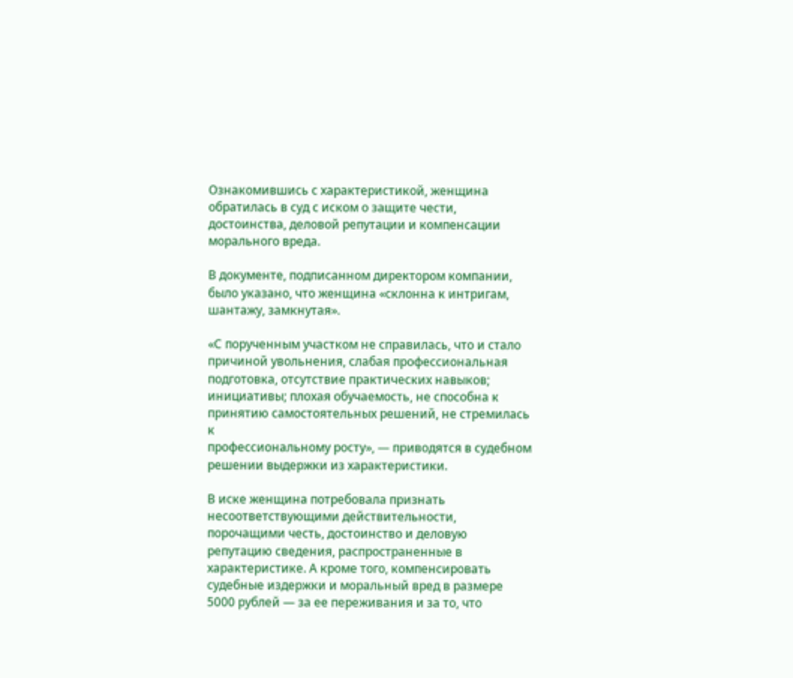Ознакомившись с характеристикой, женщина обратилась в суд с иском о защите чести, достоинства, деловой репутации и компенсации морального вреда.

В документе, подписанном директором компании, было указано, что женщина «склонна к интригам, шантажу, замкнутая».

«С порученным участком не справилась, что и стало причиной увольнения, слабая профессиональная подготовка, отсутствие практических навыков; инициативы; плохая обучаемость, не способна к принятию самостоятельных решений, не стремилась к
профессиональному росту», — приводятся в судебном решении выдержки из характеристики.

В иске женщина потребовала признать несоответствующими действительности, порочащими честь, достоинство и деловую репутацию сведения, распространенные в характеристике. А кроме того, компенсировать судебные издержки и моральный вред в размере 5000 рублей — за ее переживания и за то, что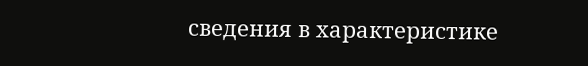сведения в характеристике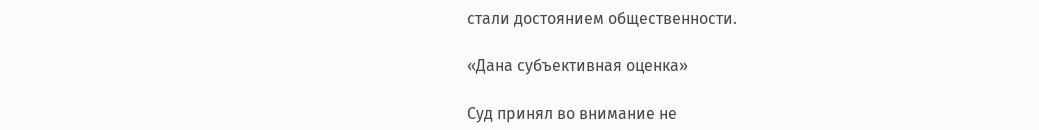стали достоянием общественности.

«Дана субъективная оценка»

Суд принял во внимание не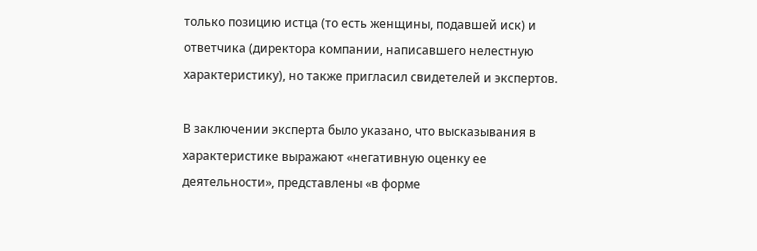только позицию истца (то есть женщины, подавшей иск) и ответчика (директора компании, написавшего нелестную характеристику), но также пригласил свидетелей и экспертов.

В заключении эксперта было указано, что высказывания в характеристике выражают «негативную оценку ее деятельности», представлены «в форме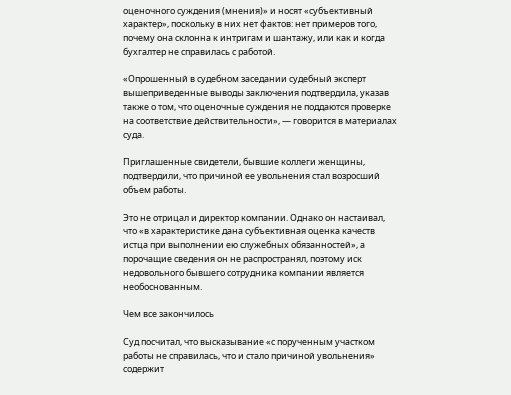оценочного суждения (мнения)» и носят «субъективный характер», поскольку в них нет фактов: нет примеров того, почему она склонна к интригам и шантажу, или как и когда бухгалтер не справилась с работой.

«Опрошенный в судебном заседании судебный эксперт вышеприведенные выводы заключения подтвердила, указав также о том, что оценочные суждения не поддаются проверке на соответствие действительности», — говорится в материалах суда.

Приглашенные свидетели, бывшие коллеги женщины, подтвердили, что причиной ее увольнения стал возросший объем работы.

Это не отрицал и директор компании. Однако он настаивал, что «в характеристике дана субъективная оценка качеств истца при выполнении ею служебных обязанностей», а порочащие сведения он не распространял, поэтому иск недовольного бывшего сотрудника компании является необоснованным.

Чем все закончилось

Суд посчитал, что высказывание «с порученным участком работы не справилась, что и стало причиной увольнения» содержит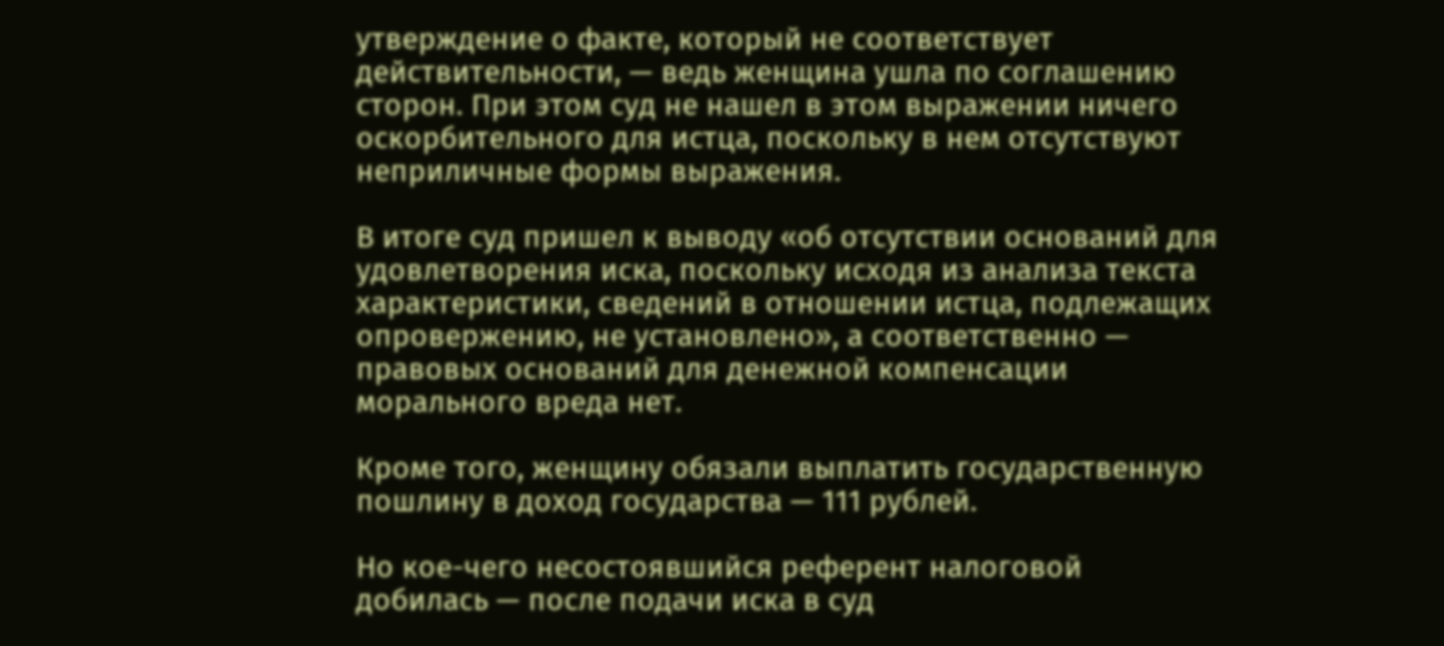утверждение о факте, который не соответствует действительности, — ведь женщина ушла по соглашению сторон. При этом суд не нашел в этом выражении ничего оскорбительного для истца, поскольку в нем отсутствуют неприличные формы выражения.

В итоге суд пришел к выводу «об отсутствии оснований для удовлетворения иска, поскольку исходя из анализа текста характеристики, сведений в отношении истца, подлежащих опровержению, не установлено», а соответственно — правовых оснований для денежной компенсации морального вреда нет.

Кроме того, женщину обязали выплатить государственную пошлину в доход государства — 111 рублей.

Но кое-чего несостоявшийся референт налоговой добилась — после подачи иска в суд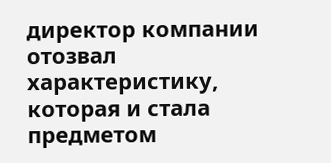директор компании отозвал характеристику, которая и стала предметом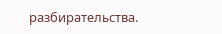разбирательства.